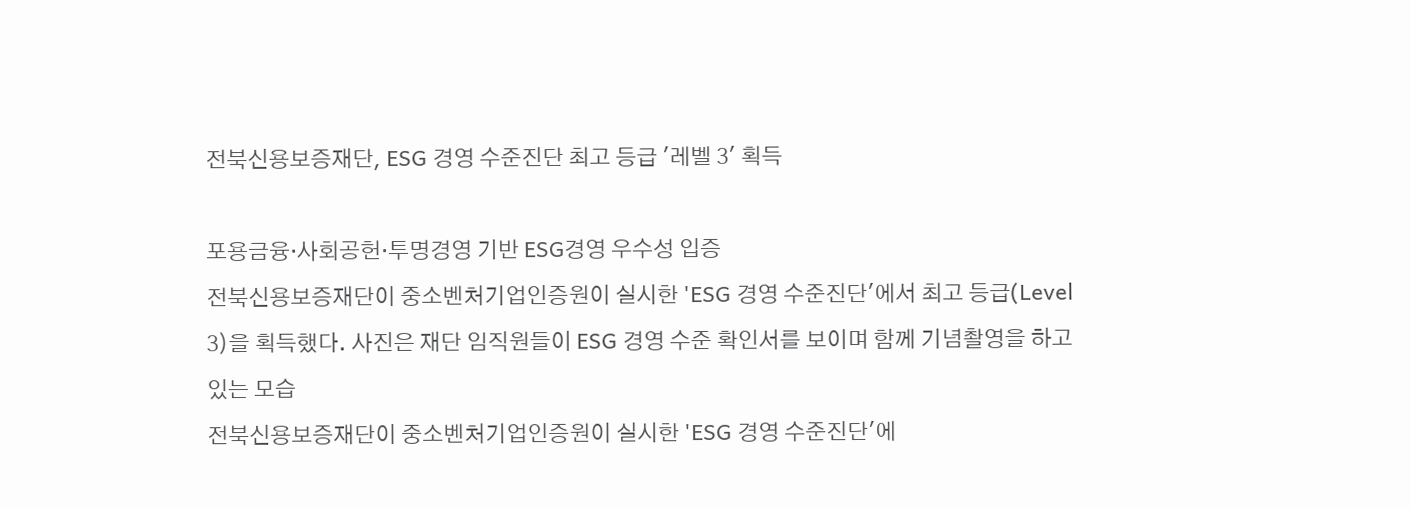전북신용보증재단, ESG 경영 수준진단 최고 등급 '레벨 3' 획득

포용금융·사회공헌·투명경영 기반 ESG경영 우수성 입증
전북신용보증재단이 중소벤처기업인증원이 실시한 'ESG 경영 수준진단'에서 최고 등급(Level 3)을 획득했다. 사진은 재단 임직원들이 ESG 경영 수준 확인서를 보이며 함께 기념촬영을 하고 있는 모습
전북신용보증재단이 중소벤처기업인증원이 실시한 'ESG 경영 수준진단'에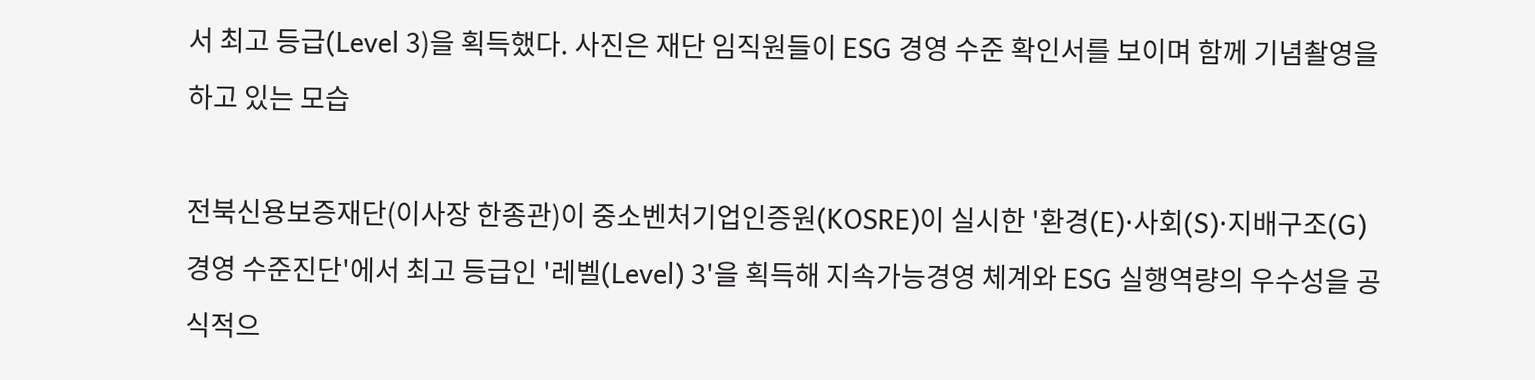서 최고 등급(Level 3)을 획득했다. 사진은 재단 임직원들이 ESG 경영 수준 확인서를 보이며 함께 기념촬영을 하고 있는 모습

전북신용보증재단(이사장 한종관)이 중소벤처기업인증원(KOSRE)이 실시한 '환경(E)·사회(S)·지배구조(G) 경영 수준진단'에서 최고 등급인 '레벨(Level) 3'을 획득해 지속가능경영 체계와 ESG 실행역량의 우수성을 공식적으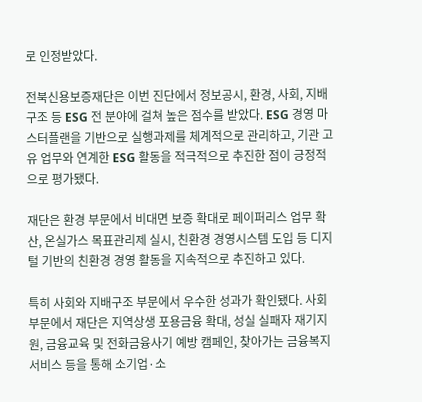로 인정받았다.

전북신용보증재단은 이번 진단에서 정보공시, 환경, 사회, 지배구조 등 ESG 전 분야에 걸쳐 높은 점수를 받았다. ESG 경영 마스터플랜을 기반으로 실행과제를 체계적으로 관리하고, 기관 고유 업무와 연계한 ESG 활동을 적극적으로 추진한 점이 긍정적으로 평가됐다.

재단은 환경 부문에서 비대면 보증 확대로 페이퍼리스 업무 확산, 온실가스 목표관리제 실시, 친환경 경영시스템 도입 등 디지털 기반의 친환경 경영 활동을 지속적으로 추진하고 있다.

특히 사회와 지배구조 부문에서 우수한 성과가 확인됐다. 사회 부문에서 재단은 지역상생 포용금융 확대, 성실 실패자 재기지원, 금융교육 및 전화금융사기 예방 캠페인, 찾아가는 금융복지 서비스 등을 통해 소기업·소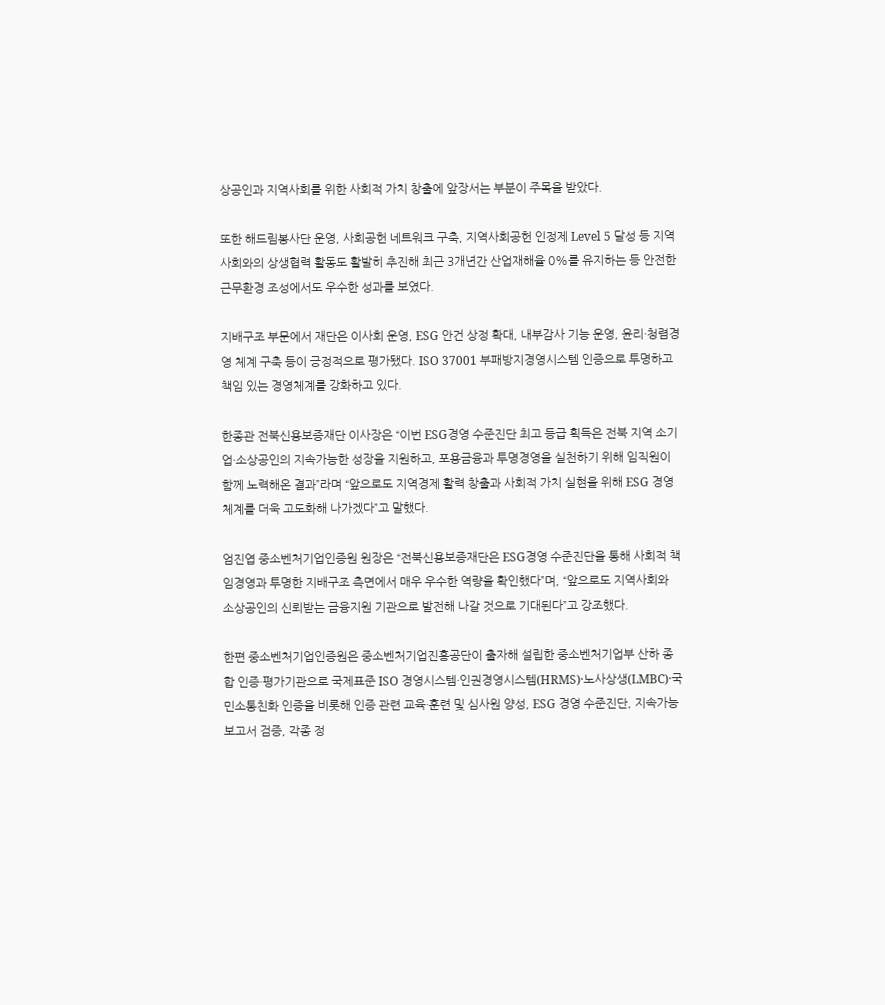상공인과 지역사회를 위한 사회적 가치 창출에 앞장서는 부분이 주목을 받았다.

또한 해드림봉사단 운영, 사회공헌 네트워크 구축, 지역사회공헌 인정제 Level 5 달성 등 지역사회와의 상생협력 활동도 활발히 추진해 최근 3개년간 산업재해율 0%를 유지하는 등 안전한 근무환경 조성에서도 우수한 성과를 보였다.

지배구조 부문에서 재단은 이사회 운영, ESG 안건 상정 확대, 내부감사 기능 운영, 윤리·청렴경영 체계 구축 등이 긍정적으로 평가됐다. ISO 37001 부패방지경영시스템 인증으로 투명하고 책임 있는 경영체계를 강화하고 있다.

한종관 전북신용보증재단 이사장은 “이번 ESG경영 수준진단 최고 등급 획득은 전북 지역 소기업·소상공인의 지속가능한 성장을 지원하고, 포용금융과 투명경영을 실천하기 위해 임직원이 함께 노력해온 결과”라며 “앞으로도 지역경제 활력 창출과 사회적 가치 실현을 위해 ESG 경영체계를 더욱 고도화해 나가겠다”고 말했다.

엄진엽 중소벤처기업인증원 원장은 “전북신용보증재단은 ESG경영 수준진단을 통해 사회적 책임경영과 투명한 지배구조 측면에서 매우 우수한 역량을 확인했다”며, “앞으로도 지역사회와 소상공인의 신뢰받는 금융지원 기관으로 발전해 나갈 것으로 기대된다”고 강조했다.

한편 중소벤처기업인증원은 중소벤처기업진흥공단이 출자해 설립한 중소벤처기업부 산하 종합 인증·평가기관으로 국제표준 ISO 경영시스템·인권경영시스템(HRMS)·노사상생(LMBC)·국민소통친화 인증을 비롯해 인증 관련 교육·훈련 및 심사원 양성, ESG 경영 수준진단, 지속가능보고서 검증, 각종 정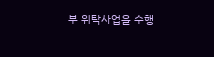부 위탁사업을 수행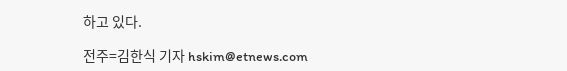하고 있다.

전주=김한식 기자 hskim@etnews.com